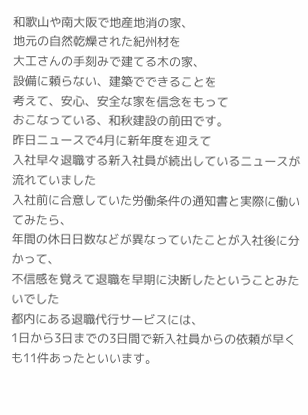和歌山や南大阪で地産地消の家、
地元の自然乾燥された紀州材を
大工さんの手刻みで建てる木の家、
設備に頼らない、建築でできることを
考えて、安心、安全な家を信念をもって
おこなっている、和秋建設の前田です。
昨日ニュースで4月に新年度を迎えて
入社早々退職する新入社員が続出しているニュースが
流れていました
入社前に合意していた労働条件の通知書と実際に働いてみたら、
年間の休日日数などが異なっていたことが入社後に分かって、
不信感を覚えて退職を早期に決断したということみたいでした
都内にある退職代行サービスには、
1日から3日までの3日間で新入社員からの依頼が早くも11件あったといいます。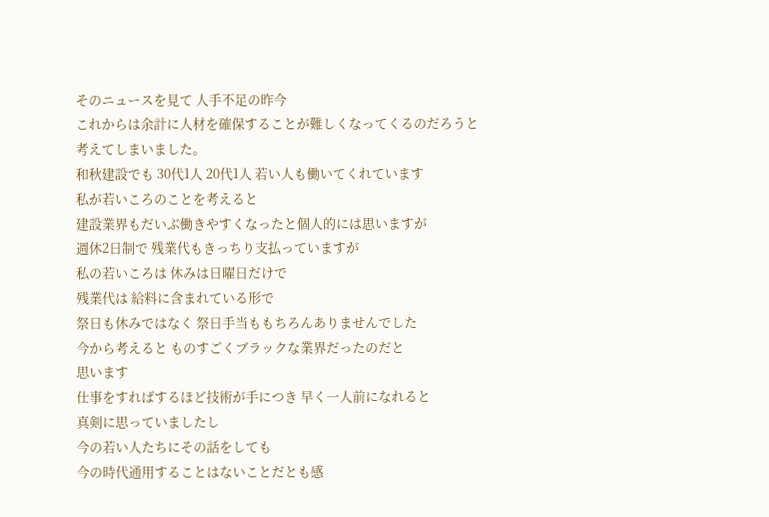そのニュースを見て 人手不足の昨今
これからは余計に人材を確保することが難しくなってくるのだろうと
考えてしまいました。
和秋建設でも 30代1人 20代1人 若い人も働いてくれています
私が若いころのことを考えると
建設業界もだいぶ働きやすくなったと個人的には思いますが
週休2日制で 残業代もきっちり支払っていますが
私の若いころは 休みは日曜日だけで
残業代は 給料に含まれている形で
祭日も休みではなく 祭日手当ももちろんありませんでした
今から考えると ものすごくブラックな業界だったのだと
思います
仕事をすればするほど技術が手につき 早く一人前になれると
真剣に思っていましたし
今の若い人たちにその話をしても
今の時代通用することはないことだとも感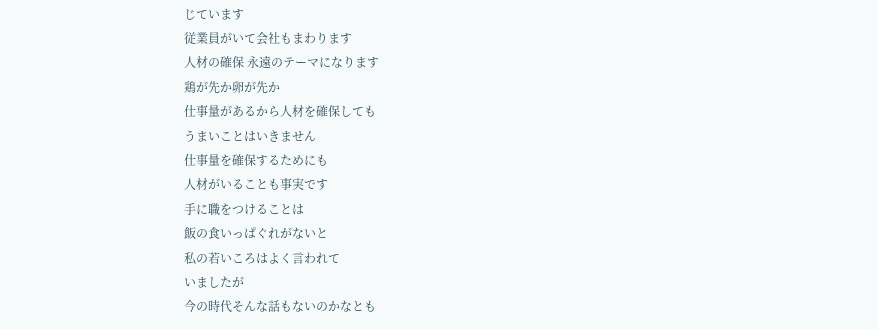じています
従業員がいて会社もまわります
人材の確保 永遠のテーマになります
鶏が先か卵が先か
仕事量があるから人材を確保しても
うまいことはいきません
仕事量を確保するためにも
人材がいることも事実です
手に職をつけることは
飯の食いっぱぐれがないと
私の若いころはよく言われて
いましたが
今の時代そんな話もないのかなとも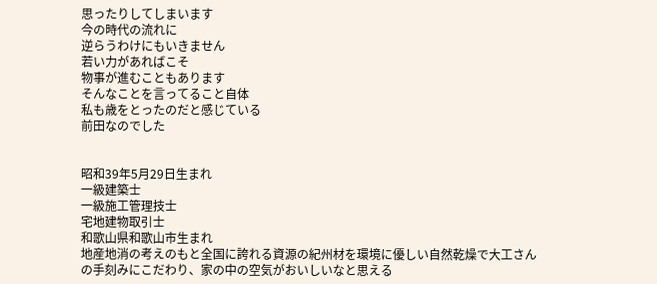思ったりしてしまいます
今の時代の流れに
逆らうわけにもいきません
若い力があればこそ
物事が進むこともあります
そんなことを言ってること自体
私も歳をとったのだと感じている
前田なのでした


昭和39年5月29日生まれ
一級建築士
一級施工管理技士
宅地建物取引士
和歌山県和歌山市生まれ
地産地消の考えのもと全国に誇れる資源の紀州材を環境に優しい自然乾燥で大工さんの手刻みにこだわり、家の中の空気がおいしいなと思える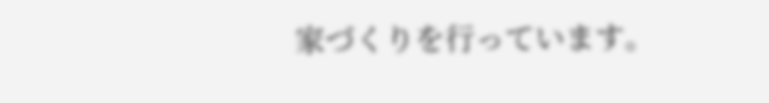家づくりを行っています。